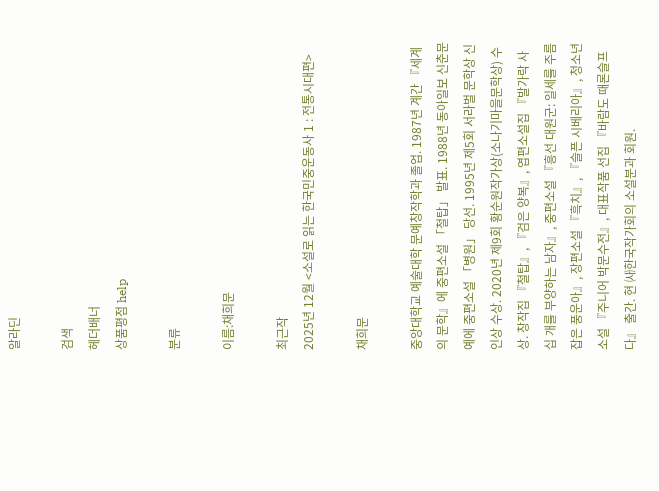알라딘

검색
헤더배너
상품평점 help

분류

이름:채희문

최근작
2025년 12월 <소설로 읽는 한국민중운동사 1 : 전통시대편>

채희문

중앙대학교 예술대학 문예창작학과 졸업. 1987년 계간 『세계의 문학』에 중편소설 「철탑」 발표. 1988년 동아일보 신춘문예에 중편소설 「병원」 당선. 1995년 제5회 서라벌 문학상 신인상 수상. 2020년 제9회 황순원작가상(소나기마을문학상) 수상. 창작집 『철탑』, 『검은 양복』, 엽편소설집 『발가락 사십 개를 부양하는 남자』, 중편소설 『흥선 대원군: 일세를 주름잡은 풍운아』, 장편소설 『흑치』, 『슬픈 시베리아』, 청소년소설 『주니어 박문수전』, 대표작품 선집 『바람도 때론슬프다』 출간. 현 ㈔한국작가회의 소설분과 회원.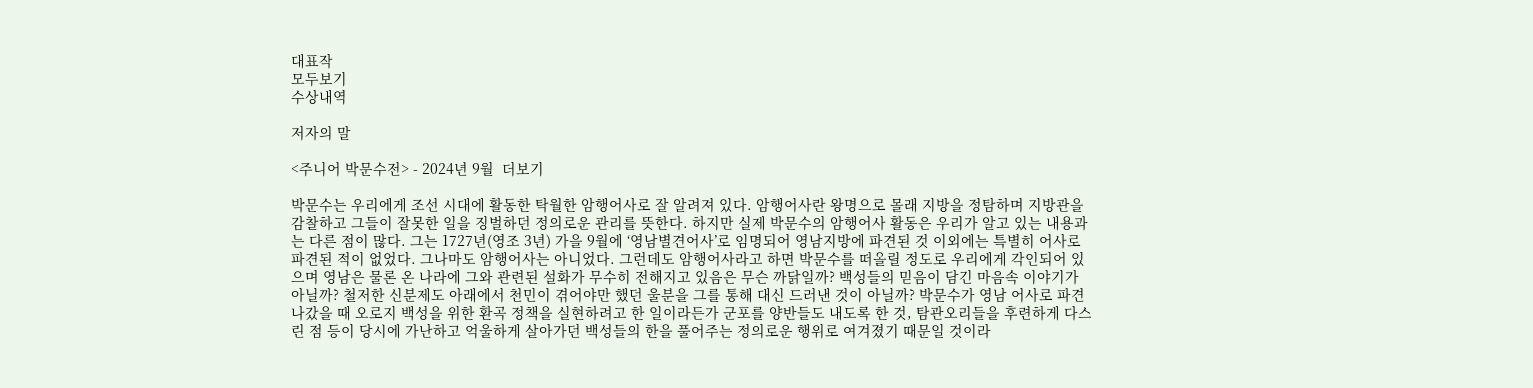대표작
모두보기
수상내역

저자의 말

<주니어 박문수전> - 2024년 9월  더보기

박문수는 우리에게 조선 시대에 활동한 탁월한 암행어사로 잘 알려져 있다. 암행어사란 왕명으로 몰래 지방을 정탐하며 지방관을 감찰하고 그들이 잘못한 일을 징벌하던 정의로운 관리를 뜻한다. 하지만 실제 박문수의 암행어사 활동은 우리가 알고 있는 내용과는 다른 점이 많다. 그는 1727년(영조 3년) 가을 9월에 ‘영남별견어사’로 임명되어 영남지방에 파견된 것 이외에는 특별히 어사로 파견된 적이 없었다. 그나마도 암행어사는 아니었다. 그런데도 암행어사라고 하면 박문수를 떠올릴 정도로 우리에게 각인되어 있으며 영남은 물론 온 나라에 그와 관련된 설화가 무수히 전해지고 있음은 무슨 까닭일까? 백성들의 믿음이 담긴 마음속 이야기가 아닐까? 철저한 신분제도 아래에서 천민이 겪어야만 했던 울분을 그를 통해 대신 드러낸 것이 아닐까? 박문수가 영남 어사로 파견 나갔을 때 오로지 백성을 위한 환곡 정책을 실현하려고 한 일이라든가 군포를 양반들도 내도록 한 것, 탐관오리들을 후련하게 다스린 점 등이 당시에 가난하고 억울하게 살아가던 백성들의 한을 풀어주는 정의로운 행위로 여겨졌기 때문일 것이라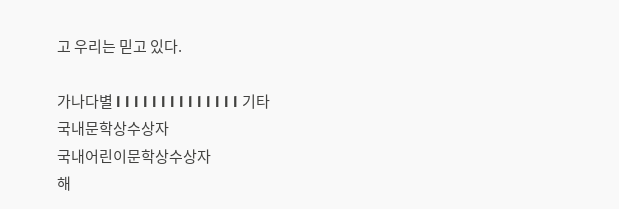고 우리는 믿고 있다.

가나다별 l l l l l l l l l l l l l l 기타
국내문학상수상자
국내어린이문학상수상자
해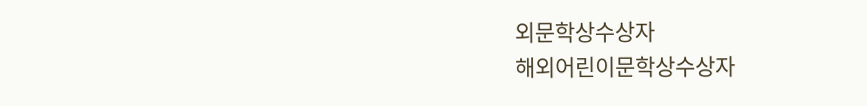외문학상수상자
해외어린이문학상수상자